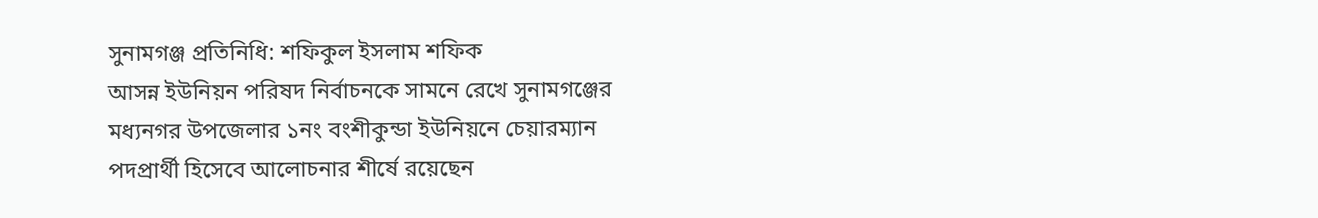সুনামগঞ্জ প্রতিনিধি: শফিকুল ইসলাম শফিক
আসন্ন ইউনিয়ন পরিষদ নির্বাচনকে সামনে রেখে সুনামগঞ্জের মধ্যনগর উপজেলার ১নং বংশীকুন্ডা ইউনিয়নে চেয়ারম্যান পদপ্রার্থী হিসেবে আলোচনার শীর্ষে রয়েছেন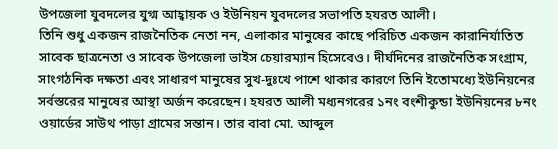উপজেলা যুবদলের যুগ্ম আহ্বায়ক ও ইউনিয়ন যুবদলের সভাপতি হযরত আলী।
তিনি শুধু একজন রাজনৈতিক নেতা নন, এলাকার মানুষের কাছে পরিচিত একজন কারানির্যাতিত সাবেক ছাত্রনেতা ও সাবেক উপজেলা ভাইস চেয়ারম্যান হিসেবেও। দীর্ঘদিনের রাজনৈতিক সংগ্রাম, সাংগঠনিক দক্ষতা এবং সাধারণ মানুষের সুখ-দুঃখে পাশে থাকার কারণে তিনি ইতোমধ্যে ইউনিয়নের সর্বস্তরের মানুষের আস্থা অর্জন করেছেন। হযরত আলী মধ্যনগরের ১নং বংশীকুন্ডা ইউনিয়নের ৮নং ওয়ার্ডের সাউথ পাড়া গ্রামের সন্তান। তার বাবা মো. আব্দুল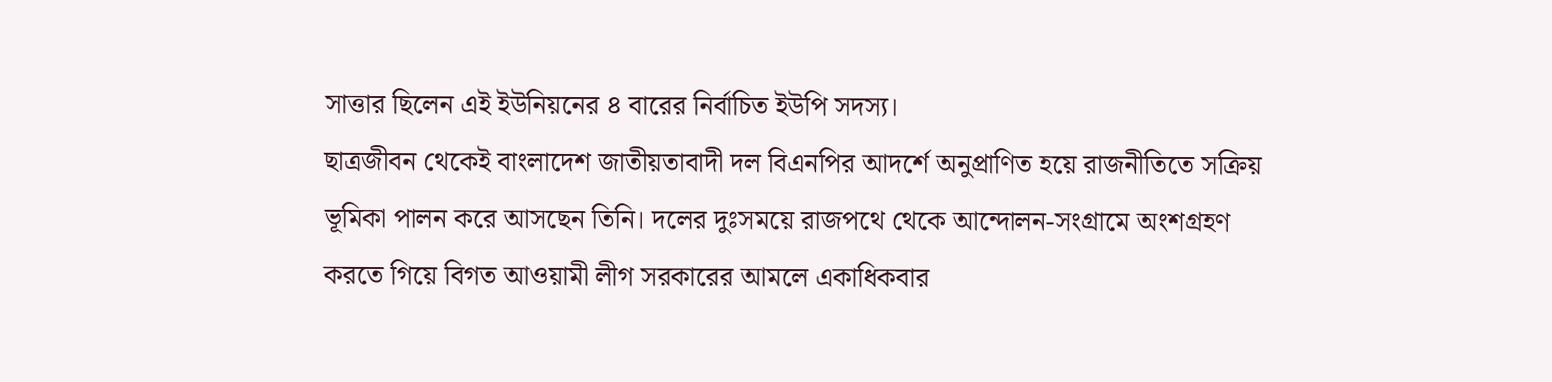সাত্তার ছিলেন এই ইউনিয়নের ৪ বারের নির্বাচিত ইউপি সদস্য।
ছাত্রজীবন থেকেই বাংলাদেশ জাতীয়তাবাদী দল বিএনপির আদর্শে অনুপ্রাণিত হয়ে রাজনীতিতে সক্রিয় ভূমিকা পালন করে আসছেন তিনি। দলের দুঃসময়ে রাজপথে থেকে আন্দোলন-সংগ্রামে অংশগ্রহণ করতে গিয়ে বিগত আওয়ামী লীগ সরকারের আমলে একাধিকবার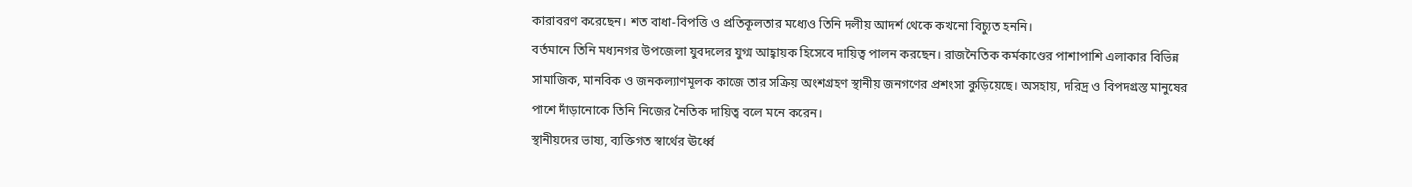কারাবরণ করেছেন। শত বাধা-বিপত্তি ও প্রতিকূলতার মধ্যেও তিনি দলীয় আদর্শ থেকে কখনো বিচ্যুত হননি।
বর্তমানে তিনি মধ্যনগর উপজেলা যুবদলের যুগ্ম আহ্বায়ক হিসেবে দায়িত্ব পালন করছেন। রাজনৈতিক কর্মকাণ্ডের পাশাপাশি এলাকার বিভিন্ন সামাজিক, মানবিক ও জনকল্যাণমূলক কাজে তার সক্রিয় অংশগ্রহণ স্থানীয় জনগণের প্রশংসা কুড়িয়েছে। অসহায়, দরিদ্র ও বিপদগ্রস্ত মানুষের পাশে দাঁড়ানোকে তিনি নিজের নৈতিক দায়িত্ব বলে মনে করেন।
স্থানীয়দের ভাষ্য, ব্যক্তিগত স্বার্থের ঊর্ধ্বে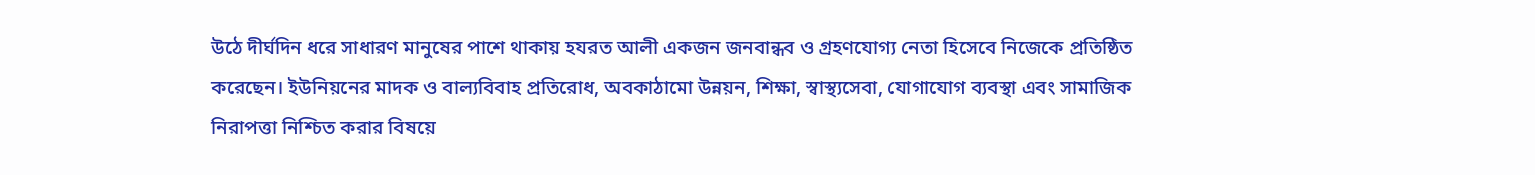উঠে দীর্ঘদিন ধরে সাধারণ মানুষের পাশে থাকায় হযরত আলী একজন জনবান্ধব ও গ্রহণযোগ্য নেতা হিসেবে নিজেকে প্রতিষ্ঠিত করেছেন। ইউনিয়নের মাদক ও বাল্যবিবাহ প্রতিরোধ, অবকাঠামো উন্নয়ন, শিক্ষা, স্বাস্থ্যসেবা, যোগাযোগ ব্যবস্থা এবং সামাজিক নিরাপত্তা নিশ্চিত করার বিষয়ে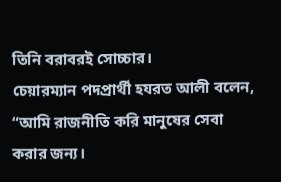তিনি বরাবরই সোচ্চার।
চেয়ারম্যান পদপ্রার্থী হযরত আলী বলেন, “আমি রাজনীতি করি মানুষের সেবা করার জন্য।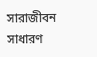সারাজীবন সাধারণ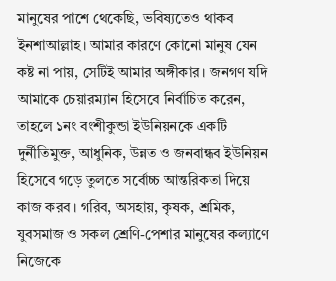মানুষের পাশে থেকেছি, ভবিষ্যতেও থাকব ইনশাআল্লাহ। আমার কারণে কোনো মানুষ যেন কষ্ট না পায়, সেটিই আমার অঙ্গীকার। জনগণ যদি আমাকে চেয়ারম্যান হিসেবে নির্বাচিত করেন, তাহলে ১নং বংশীকুন্ডা ইউনিয়নকে একটি দুর্নীতিমুক্ত, আধুনিক, উন্নত ও জনবান্ধব ইউনিয়ন হিসেবে গড়ে তুলতে সর্বোচ্চ আন্তরিকতা দিয়ে কাজ করব। গরিব, অসহায়, কৃষক, শ্রমিক, যুবসমাজ ও সকল শ্রেণি-পেশার মানুষের কল্যাণে নিজেকে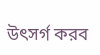উৎসর্গ করব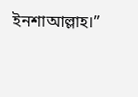ইনশাআল্লাহ।”